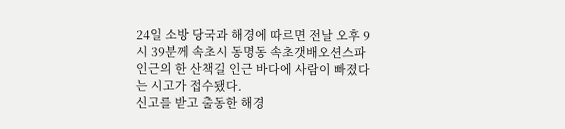24일 소방 당국과 해경에 따르면 전날 오후 9시 39분께 속초시 동명동 속초갯배오션스파 인근의 한 산책길 인근 바다에 사람이 빠졌다는 시고가 접수됐다.
신고를 받고 출동한 해경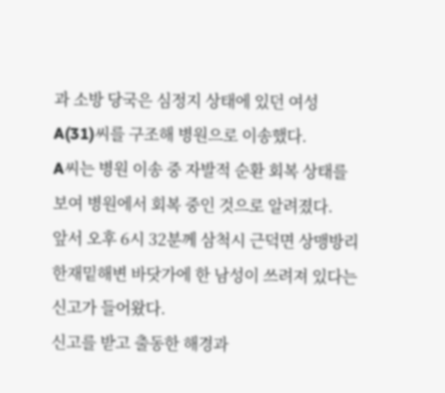과 소방 당국은 심정지 상태에 있던 여성 A(31)씨를 구조해 병원으로 이송했다.
A씨는 병원 이송 중 자발적 순환 회복 상태를 보여 병원에서 회복 중인 것으로 알려졌다.
앞서 오후 6시 32분께 삼척시 근덕면 상맹방리 한재밑해변 바닷가에 한 남성이 쓰려져 있다는 신고가 들어왔다.
신고를 받고 출동한 해경과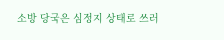소방 당국은 심정지 상태로 쓰러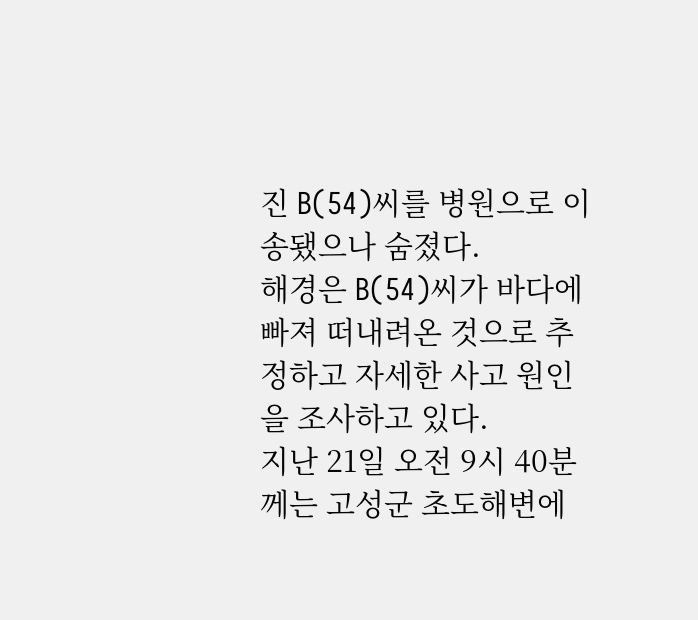진 B(54)씨를 병원으로 이송됐으나 숨졌다.
해경은 B(54)씨가 바다에 빠져 떠내려온 것으로 추정하고 자세한 사고 원인을 조사하고 있다.
지난 21일 오전 9시 40분께는 고성군 초도해변에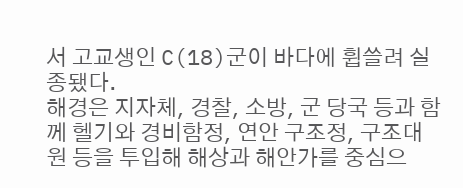서 고교생인 C(18)군이 바다에 휩쓸려 실종됐다.
해경은 지자체, 경찰, 소방, 군 당국 등과 함께 헬기와 경비함정, 연안 구조정, 구조대원 등을 투입해 해상과 해안가를 중심으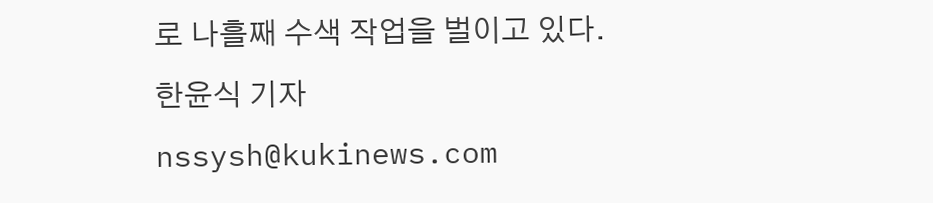로 나흘째 수색 작업을 벌이고 있다.
한윤식 기자 nssysh@kukinews.com